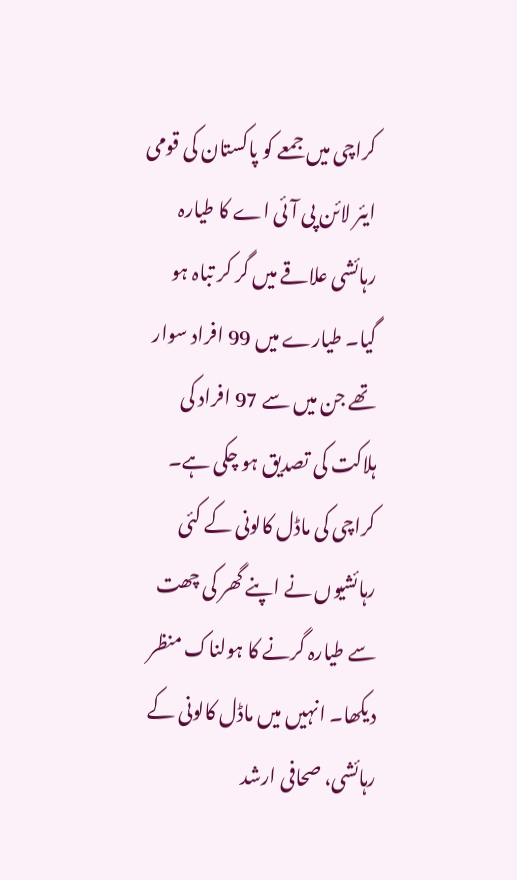کراچی میں جمعے کو پاکستان کی قومی ایئر لائن پی آئی اے کا طیارہ رہائشی علاقے میں گر کر تباہ ہو گیا۔ طیارے میں 99 افراد سوار تھے جن میں سے 97 افراد کی ہلاکت کی تصدیق ہو چکی ہے۔
کراچی کی ماڈل کالونی کے کئی رہائشیوں نے اپنے گھر کی چھت سے طیارہ گرنے کا ہولناک منظر دیکھا۔ انہیں میں ماڈل کالونی کے رہائشی، صحافی ارشد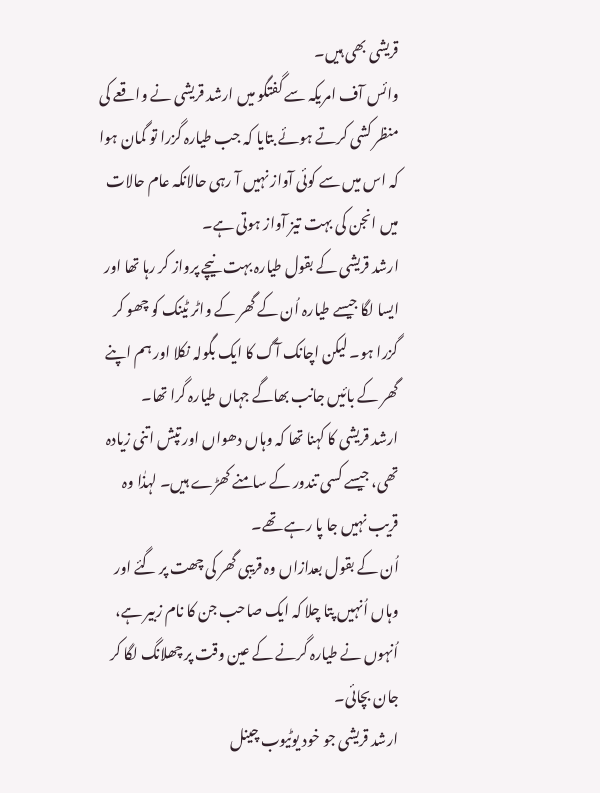قریشی بھی ہیں۔
وائس آف امریکہ سے گفتگو میں ارشد قریشی نے واقعے کی منظر کشی کرتے ہوئے بتایا کہ جب طیارہ گزرا تو گمان ہوا کہ اس میں سے کوئی آواز نہیں آ رہی حالانکہ عام حالات میں انجن کی بہت تیز آواز ہوتی ہے۔
ارشد قریشی کے بقول طیارہ بہت نیچے پرواز کر رہا تھا اور ایسا لگا جیسے طیارہ اُن کے گھر کے واٹر ٹینک کو چھو کر گزرا ہو۔ لیکن اچانک آگ کا ایک بگولہ نکلا اور ہم اپنے گھر کے بائیں جانب بھاگے جہاں طیارہ گرا تھا۔
ارشد قریشی کا کہنا تھا کہ وہاں دھواں اور تپش اتنی زیادہ تھی، جیسے کسی تندور کے سامنے کھڑے ہیں۔ لہذٰا وہ قریب نہیں جا پا رہے تھے۔
اُن کے بقول بعدازاں وہ قریبی گھر کی چھت پر گئے اور وہاں اُنہیں پتا چلا کہ ایک صاحب جن کا نام زبیر ہے، اُنہوں نے طیارہ گرنے کے عین وقت پر چھلانگ لگا کر جان بچائی۔
ارشد قریشی جو خود یوٹیوب چینل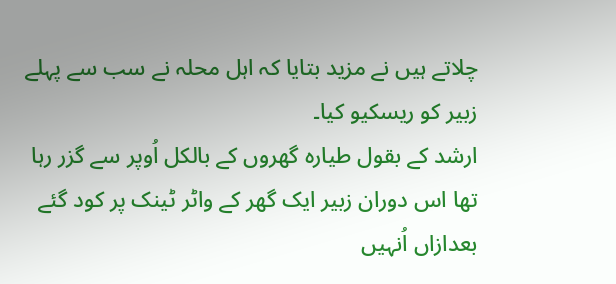چلاتے ہیں نے مزید بتایا کہ اہل محلہ نے سب سے پہلے زبیر کو ریسکیو کیا۔
ارشد کے بقول طیارہ گھروں کے بالکل اُوپر سے گزر رہا تھا اس دوران زبیر ایک گھر کے واٹر ٹینک پر کود گئے بعدازاں اُنہیں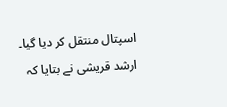اسپتال منتقل کر دیا گیا۔
ارشد قریشی نے بتایا کہ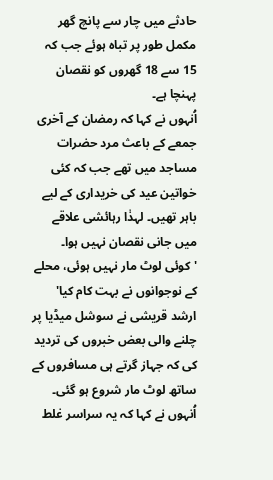حادثے میں چار سے پانچ گھر مکمل طور پر تباہ ہوئے جب کہ 15 سے 18 گھروں کو نقصان پہنچا ہے۔
اُنہوں نے کہا کہ رمضان کے آخری جمعے کے باعث مرد حضرات مساجد میں تھے جب کہ کئی خواتین عید کی خریداری کے لیے باہر تھیں۔ لہذٰا رہائشی علاقے میں جانی نقصان نہیں ہوا۔
'کوئی لوٹ مار نہیں ہوئی، محلے کے نوجوانوں نے بہت کام کیا'
ارشد قریشی نے سوشل میڈیا پر چلنے والی بعض خبروں کی تردید کی کہ جہاز گرتے ہی مسافروں کے ساتھ لوٹ مار شروع ہو گئی۔ اُنہوں نے کہا کہ یہ سراسر غلط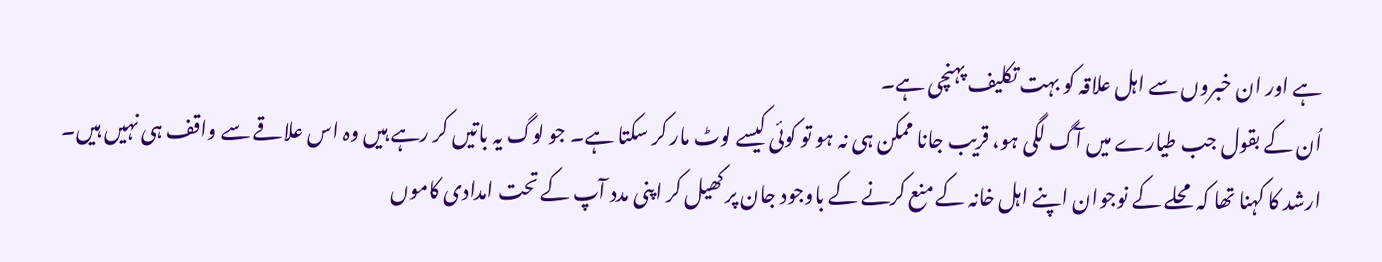ہے اور ان خبروں سے اہل علاقہ کو بہت تکلیف پہنچی ہے۔
اُن کے بقول جب طیارے میں آگ لگی ہو، قریب جانا ممکن ہی نہ ہو تو کوئی کیسے لوٹ مار کر سکتا ہے۔ جو لوگ یہ باتیں کر رہے ہیں وہ اس علاقے سے واقف ہی نہیں ہیں۔
ارشد کا کہنا تھا کہ محلے کے نوجوان اپنے اہل خانہ کے منع کرنے کے باوجود جان پر کھیل کر اپنی مدد آپ کے تحت امدادی کاموں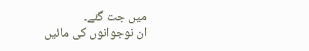میں جت گئے۔
ان نوجوانوں کی مائیں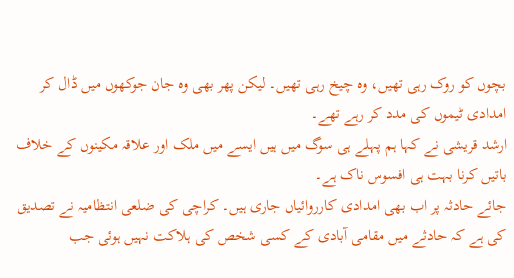بچوں کو روک رہی تھیں، وہ چیخ رہی تھیں۔ لیکن پھر بھی وہ جان جوکھوں میں ڈال کر امدادی ٹیموں کی مدد کر رہے تھے۔
ارشد قریشی نے کہا ہم پہلے ہی سوگ میں ہیں ایسے میں ملک اور علاقہ مکینوں کے خلاف باتیں کرنا بہت ہی افسوس ناک ہے۔
جائے حادثہ پر اب بھی امدادی کارروائیاں جاری ہیں۔ کراچی کی ضلعی انتظامیہ نے تصدیق کی ہے کہ حادثے میں مقامی آبادی کے کسی شخص کی ہلاکت نہیں ہوئی جب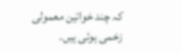کہ چند خواتین معمولی زخمی ہوئی ہیں۔